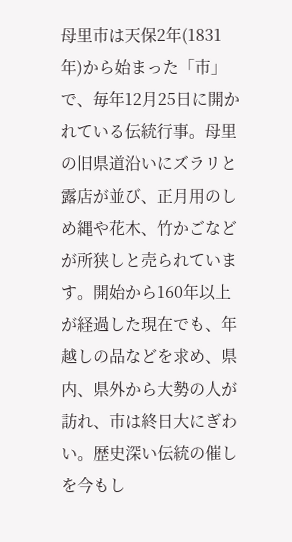母里市は天保2年(1831年)から始まった「市」で、毎年12月25日に開かれている伝統行事。母里の旧県道沿いにズラリと露店が並び、正月用のしめ縄や花木、竹かごなどが所狭しと売られています。開始から160年以上が経過した現在でも、年越しの品などを求め、県内、県外から大勢の人が訪れ、市は終日大にぎわい。歴史深い伝統の催しを今もし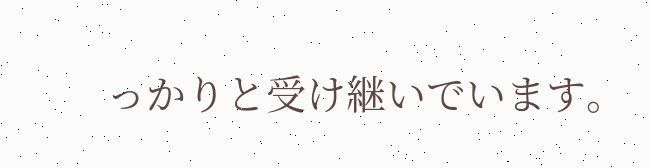っかりと受け継いでいます。